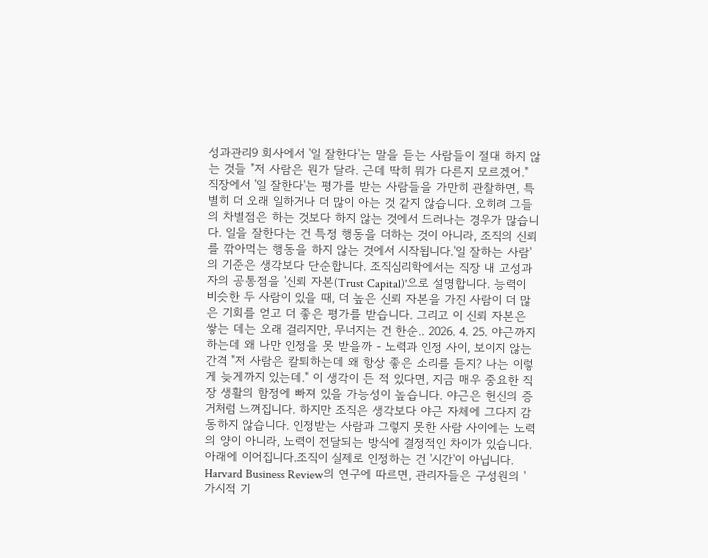성과관리9 회사에서 '일 잘한다'는 말을 듣는 사람들이 절대 하지 않는 것들 "저 사람은 뭔가 달라. 근데 딱히 뭐가 다른지 모르겠어." 직장에서 '일 잘한다'는 평가를 받는 사람들을 가만히 관찰하면, 특별히 더 오래 일하거나 더 많이 아는 것 같지 않습니다. 오히려 그들의 차별점은 하는 것보다 하지 않는 것에서 드러나는 경우가 많습니다. 일을 잘한다는 건 특정 행동을 더하는 것이 아니라, 조직의 신뢰를 깎아먹는 행동을 하지 않는 것에서 시작됩니다.'일 잘하는 사람'의 기준은 생각보다 단순합니다. 조직심리학에서는 직장 내 고성과자의 공통점을 '신뢰 자본(Trust Capital)'으로 설명합니다. 능력이 비슷한 두 사람이 있을 때, 더 높은 신뢰 자본을 가진 사람이 더 많은 기회를 얻고 더 좋은 평가를 받습니다. 그리고 이 신뢰 자본은 쌓는 데는 오래 걸리지만, 무너지는 건 한순.. 2026. 4. 25. 야근까지 하는데 왜 나만 인정을 못 받을까 - 노력과 인정 사이, 보이지 않는 간격 "저 사람은 칼퇴하는데 왜 항상 좋은 소리를 듣지? 나는 이렇게 늦게까지 있는데." 이 생각이 든 적 있다면, 지금 매우 중요한 직장 생활의 함정에 빠져 있을 가능성이 높습니다. 야근은 헌신의 증거처럼 느껴집니다. 하지만 조직은 생각보다 야근 자체에 그다지 감동하지 않습니다. 인정받는 사람과 그렇지 못한 사람 사이에는 노력의 양이 아니라, 노력이 전달되는 방식에 결정적인 차이가 있습니다. 아래에 이어집니다.조직이 실제로 인정하는 건 '시간'이 아닙니다. Harvard Business Review의 연구에 따르면, 관리자들은 구성원의 '가시적 기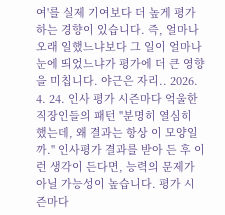여'를 실제 기여보다 더 높게 평가하는 경향이 있습니다. 즉, 얼마나 오래 일했느냐보다 그 일이 얼마나 눈에 띄었느냐가 평가에 더 큰 영향을 미칩니다. 야근은 자리.. 2026. 4. 24. 인사 평가 시즌마다 억울한 직장인들의 패턴 "분명히 열심히 했는데, 왜 결과는 항상 이 모양일까." 인사평가 결과를 받아 든 후 이런 생각이 든다면, 능력의 문제가 아닐 가능성이 높습니다. 평가 시즌마다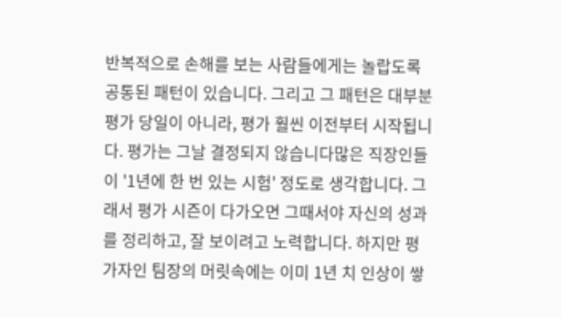반복적으로 손해를 보는 사람들에게는 놀랍도록 공통된 패턴이 있습니다. 그리고 그 패턴은 대부분 평가 당일이 아니라, 평가 훨씬 이전부터 시작됩니다. 평가는 그날 결정되지 않습니다많은 직장인들이 '1년에 한 번 있는 시험' 정도로 생각합니다. 그래서 평가 시즌이 다가오면 그때서야 자신의 성과를 정리하고, 잘 보이려고 노력합니다. 하지만 평가자인 팀장의 머릿속에는 이미 1년 치 인상이 쌓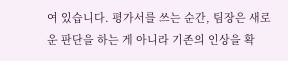여 있습니다. 평가서를 쓰는 순간, 팀장은 새로운 판단을 하는 게 아니라 기존의 인상을 확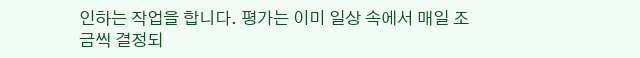인하는 작업을 합니다. 평가는 이미 일상 속에서 매일 조금씩 결정되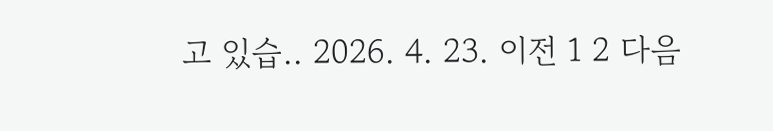고 있습.. 2026. 4. 23. 이전 1 2 다음